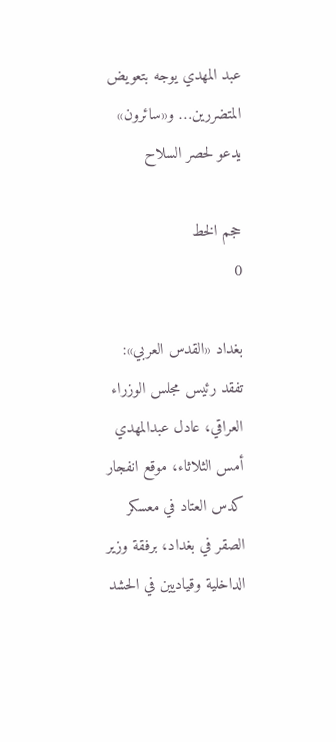عبد المهدي يوجه بتعويض المتضررين… و«سائرون» يدعو لحصر السلاح

حجم الخط
0

بغداد «القدس العربي»: تفقد رئيس مجلس الوزراء العراقي، عادل عبدالمهدي أمس الثلاثاء، موقع انفجار كدس العتاد في معسكر الصقر في بغداد، برفقة وزير الداخلية وقياديين في الحشد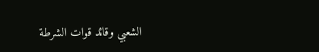الشعبي وقائد قوات الشرطة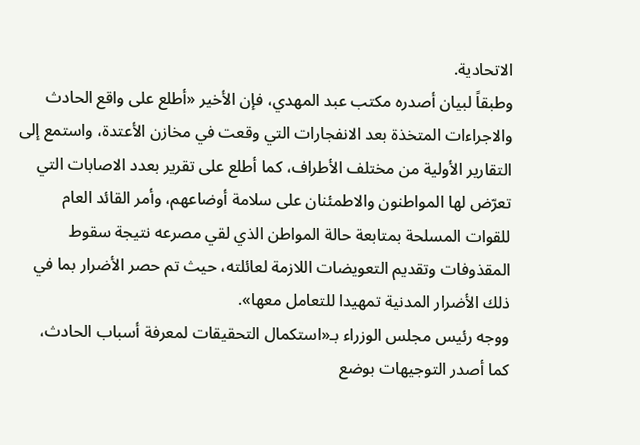الاتحادية.
وطبقاً لبيان أصدره مكتب عبد المهدي، فإن الأخير «أطلع على واقع الحادث والاجراءات المتخذة بعد الانفجارات التي وقعت في مخازن الأعتدة، واستمع إلى التقارير الأولية من مختلف الأطراف، كما أطلع على تقرير بعدد الاصابات التي تعرّض لها المواطنون والاطمئنان على سلامة أوضاعهم، وأمر القائد العام للقوات المسلحة بمتابعة حالة المواطن الذي لقي مصرعه نتيجة سقوط المقذوفات وتقديم التعويضات اللازمة لعائلته، حيث تم حصر الأضرار بما في ذلك الأضرار المدنية تمهيدا للتعامل معها».
ووجه رئيس مجلس الوزراء بـ«استكمال التحقيقات لمعرفة أسباب الحادث، كما أصدر التوجيهات بوضع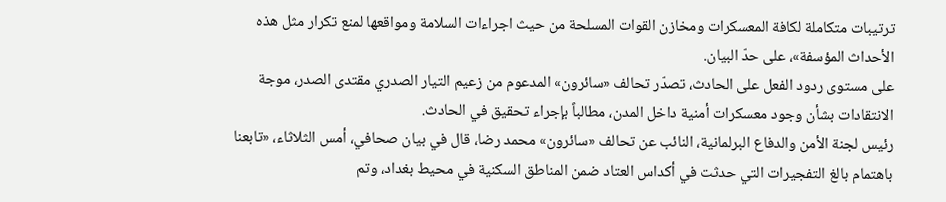ترتيبات متكاملة لكافة المعسكرات ومخازن القوات المسلحة من حيث اجراءات السلامة ومواقعها لمنع تكرار مثل هذه الأحداث المؤسفة»، على حدّ البيان.
على مستوى ردود الفعل على الحادث، تصدّر تحالف «سائرون» المدعوم من زعيم التيار الصدري مقتدى الصدر، موجة الانتقادات بشأن وجود معسكرات أمنية داخل المدن، مطالباً بإجراء تحقيق في الحادث.
رئيس لجنة الأمن والدفاع البرلمانية، النائب عن تحالف «سائرون» محمد رضا، قال في بيان صحافي، أمس الثلاثاء، «تابعنا باهتمام بالغ التفجيرات التي حدثت في أكداس العتاد ضمن المناطق السكنية في محيط بغداد، وتم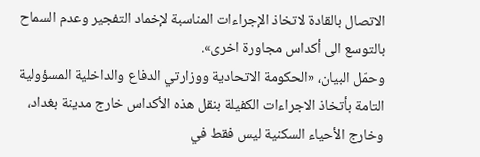الاتصال بالقادة لاتخاذ الإجراءات المناسبة لإخماد التفجير وعدم السماح بالتوسع الى أكداس مجاورة اخرى».
وحمّل البيان، «الحكومة الاتحادية ووزارتي الدفاع والداخلية المسؤولية التامة بأتخاذ الاجراءات الكفيلة بنقل هذه الأكداس خارج مدينة بغداد، وخارج الأحياء السكنية ليس فقط في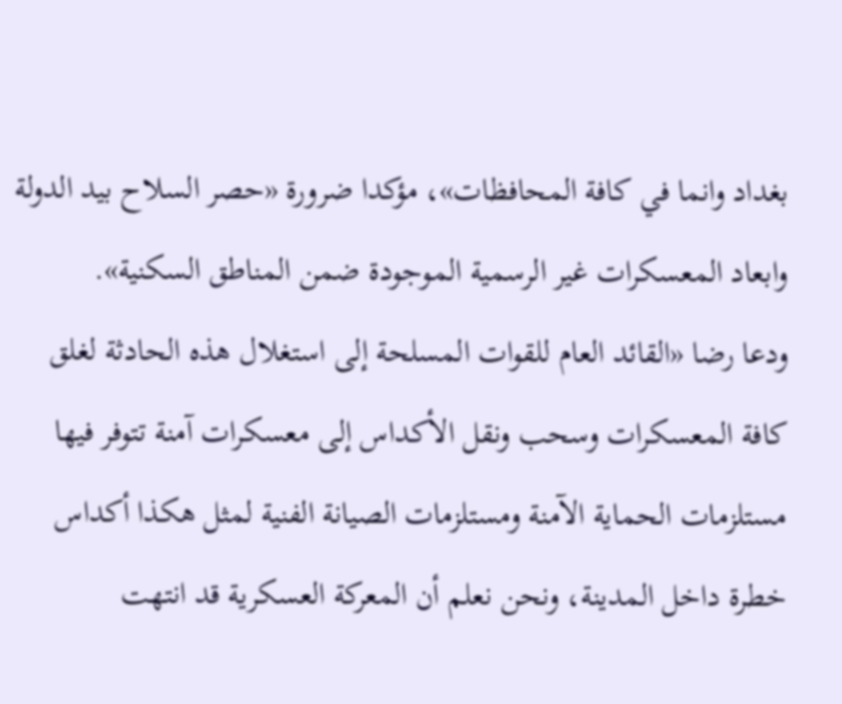بغداد وانما في كافة المحافظات»، مؤكدا ضرورة «حصر السلاح بيد الدولة وابعاد المعسكرات غير الرسمية الموجودة ضمن المناطق السكنية».
ودعا رضا «القائد العام للقوات المسلحة إلى استغلال هذه الحادثة لغلق كافة المعسكرات وسحب ونقل الأكداس إلى معسكرات آمنة تتوفر فيها مستلزمات الحماية الآمنة ومستلزمات الصيانة الفنية لمثل هكذا أكداس خطرة داخل المدينة، ونحن نعلم أن المعركة العسكرية قد انتهت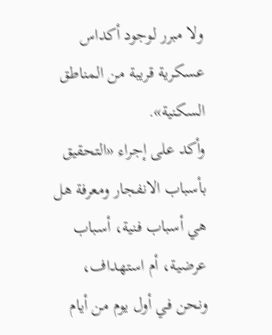ولا مبرر لوجود أكداس عسكرية قريبة من المناطق السكنية».
وأكد على إجراء «التحقيق بأسباب الانفجار ومعرفة هل هي أسباب فنية، أسباب عرضية، أم استهداف، ونحن في أول يوم من أيام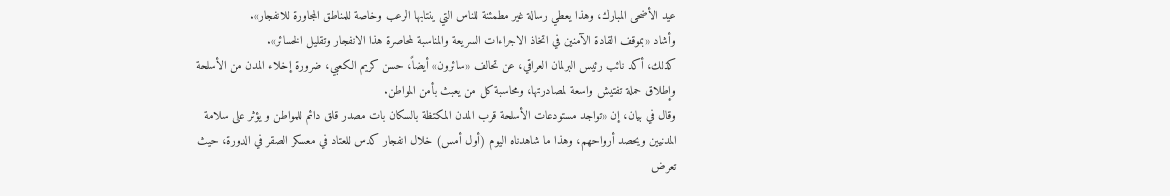عيد الأضحى المبارك، وهذا يعطي رسالة غير مطمئنة للناس التي ينتابها الرعب وخاصة للمناطق المجاورة للانفجار».
وأشاد «بموقف القادة الآمنين في اتخاذ الاجراءات السريعة والمناسبة لمحاصرة هذا الانفجار وتقليل الخسائر».
كذلك، أكد نائب رئيس البرلمان العراقي، عن تحالف «سائرون» أيضاً، حسن كريم الكعبي، ضرورة إخلاء المدن من الأسلحة وإطلاق حملة تفتيش واسعة لمصادرتها، ومحاسبة كل من يعبث بأمن المواطن.
وقال في بيان، إن «تواجد مستودعات الأسلحة قرب المدن المكتظة بالسكان بات مصدر قلق دائم للمواطن و يؤثر على سلامة المدنيين ويحصد أرواحهم، وهذا ما شاهدناه اليوم (أول أمس) خلال انفجار كدس للعتاد في معسكر الصقر في الدورة، حيث تعرض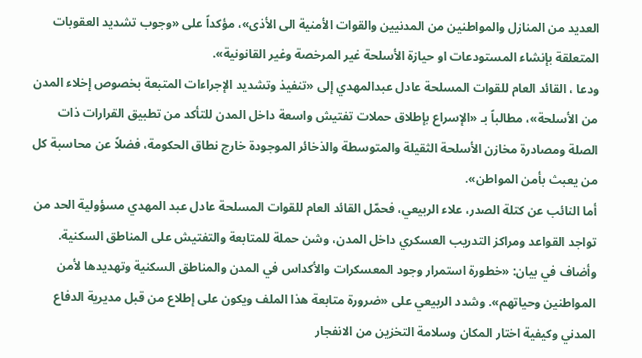العديد من المنازل والمواطنين من المدنيين والقوات الأمنية الى الأذى»، مؤكداً على «وجوب تشديد العقوبات المتعلقة بإنشاء المستودعات او حيازة الأسلحة غير المرخصة وغير القانونية».
ودعا ، القائد العام للقوات المسلحة عادل عبدالمهدي إلى «تنفيذ وتشديد الإجراءات المتبعة بخصوص إخلاء المدن من الأسلحة»، مطالباً بـ «الإسراع بإطلاق حملات تفتيش واسعة داخل المدن للتأكد من تطبيق القرارات ذات الصلة ومصادرة مخازن الأسلحة الثقيلة والمتوسطة والذخائر الموجودة خارج نطاق الحكومة، فضلاً عن محاسبة كل من يعبث بأمن المواطن».
أما النائب عن كتلة الصدر، علاء الربيعي، فحمّل القائد العام للقوات المسلحة عادل عبد المهدي مسؤولية الحد من تواجد القواعد ومراكز التدريب العسكري داخل المدن، وشن حملة للمتابعة والتفتيش على المناطق السكنية.
وأضاف في بيان: «خطورة استمرار وجود المعسكرات والأكداس في المدن والمناطق السكنية وتهديدها لأمن المواطنين وحياتهم». وشدد الربيعي على «ضرورة متابعة هذا الملف ويكون على إطلاع من قبل مديرية الدفاع المدني وكيفية اختار المكان وسلامة التخزين من الانفجار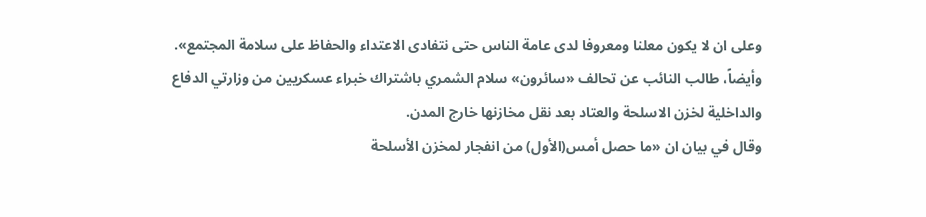وعلى ان لا يكون معلنا ومعروفا لدى عامة الناس حتى نتفادى الاعتداء والحفاظ على سلامة المجتمع».
وأيضاً، طالب النائب عن تحالف «سائرون» سلام الشمري باشتراك خبراء عسكريين من وزارتي الدفاع والداخلية لخزن الاسلحة والعتاد بعد نقل مخازنها خارج المدن.
وقال في بيان ان «ما حصل أمس(الأول) من انفجار لمخزن الأسلحة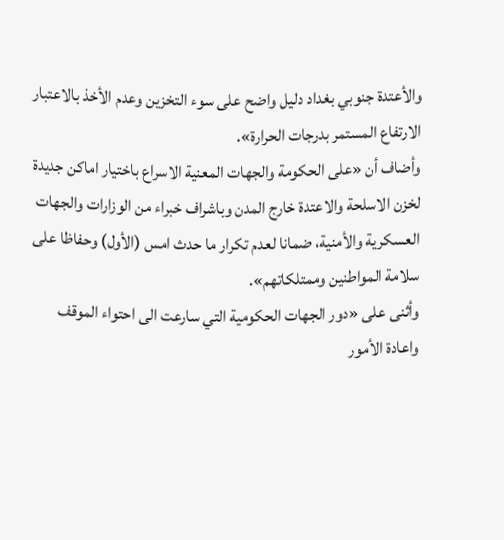والأعتدة جنوبي بغداد دليل واضح على سوء التخزين وعدم الأخذ بالاعتبار الارتفاع المستمر بدرجات الحرارة».
وأضاف أن «على الحكومة والجهات المعنية الاسراع باختيار اماكن جديدة لخزن الاسلحة والاعتدة خارج المدن وباشراف خبراء من الوزارات والجهات العسكرية والأمنية، ضمانا لعدم تكرار ما حدث امس (الأول) وحفاظا على سلامة المواطنين وممتلكاتهم».
وأثنى على «دور الجهات الحكومية التي سارعت الى احتواء الموقف واعادة الأمور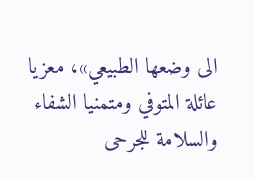الى وضعها الطبيعي»، معزيا عائلة المتوفي ومتمنيا الشفاء والسلامة للجرحى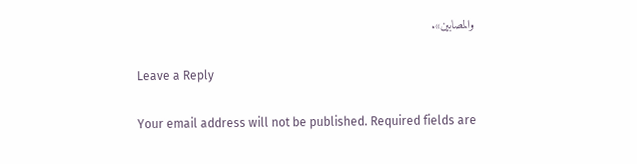والمصابين».

Leave a Reply

Your email address will not be published. Required fields are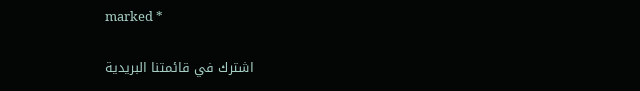marked *

اشترك في قائمتنا البريدية